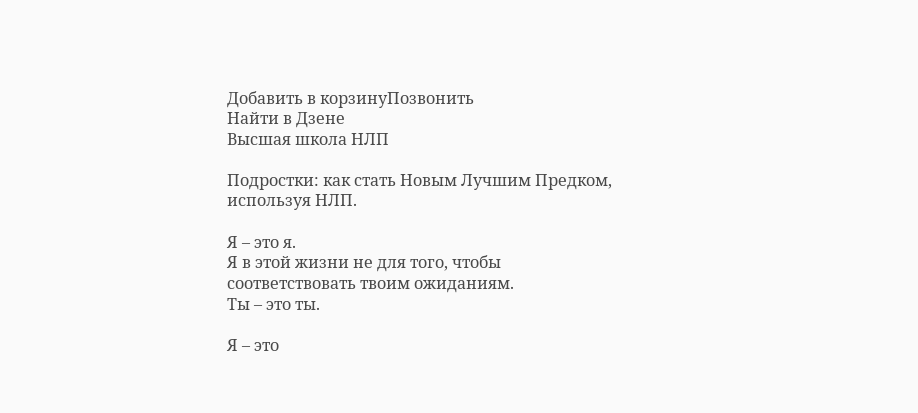Добавить в корзинуПозвонить
Найти в Дзене
Высшая школа НЛП

Подростки: как стать Новым Лучшим Предком, используя НЛП.

Я – это я.
Я в этой жизни не для того, чтобы
соответствовать твоим ожиданиям.
Ты – это ты.

Я – это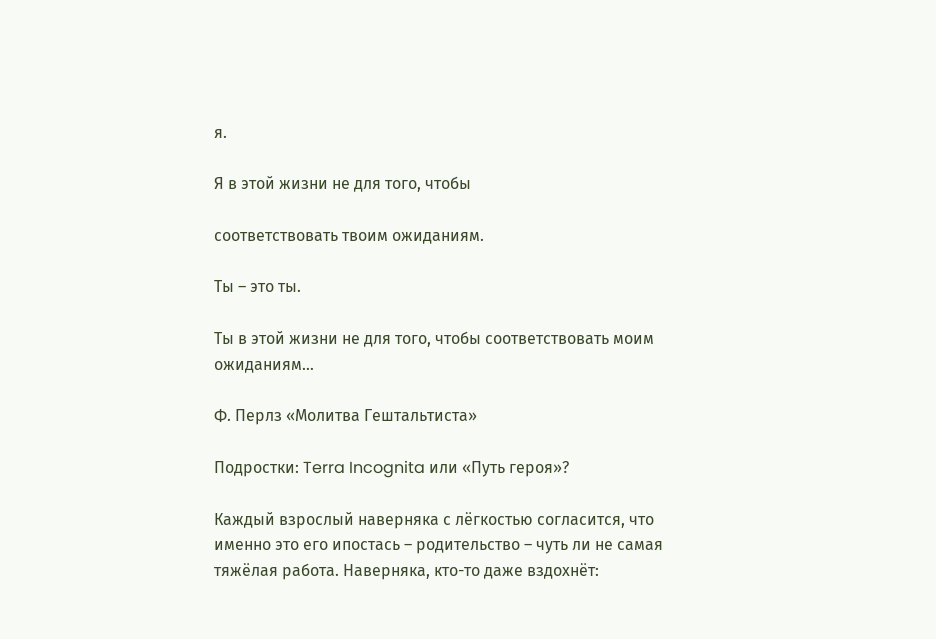я.

Я в этой жизни не для того, чтобы

соответствовать твоим ожиданиям.

Ты – это ты.

Ты в этой жизни не для того, чтобы соответствовать моим ожиданиям…

Ф. Перлз «Молитва Гештальтиста»

Подростки: Terra Incognita или «Путь героя»?

Каждый взрослый наверняка с лёгкостью согласится, что именно это его ипостась – родительство – чуть ли не самая тяжёлая работа. Наверняка, кто-то даже вздохнёт: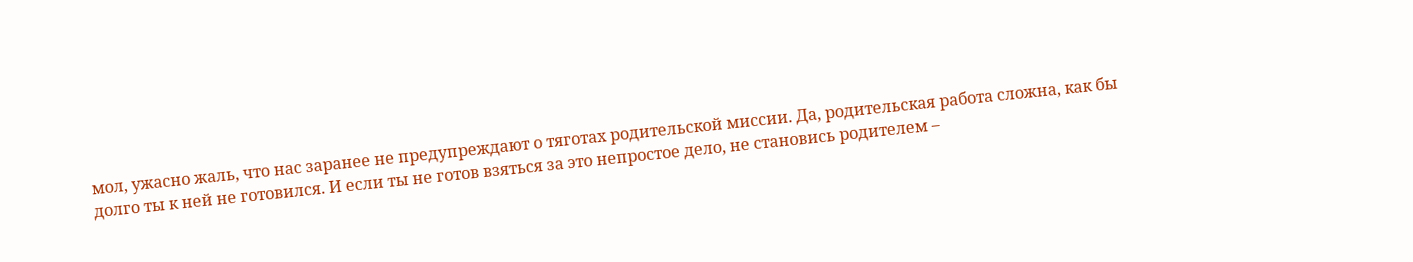мол, ужасно жаль, что нас заранее не предупреждают о тяготах родительской миссии. Да, родительская работа сложна, как бы долго ты к ней не готовился. И если ты не готов взяться за это непростое дело, не становись родителем –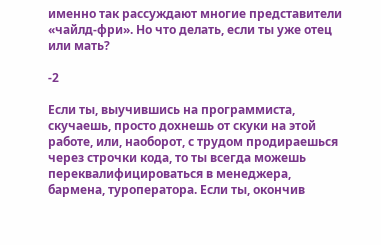именно так рассуждают многие представители «чайлд-фри». Но что делать, если ты уже отец или мать?

-2

Если ты, выучившись на программиста, скучаешь, просто дохнешь от скуки на этой работе, или, наоборот, с трудом продираешься через строчки кода, то ты всегда можешь переквалифицироваться в менеджера, бармена, туроператора. Если ты, окончив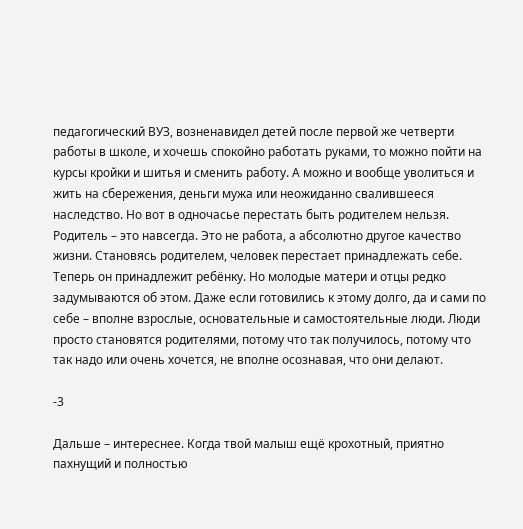педагогический ВУЗ, возненавидел детей после первой же четверти работы в школе, и хочешь спокойно работать руками, то можно пойти на курсы кройки и шитья и сменить работу. А можно и вообще уволиться и жить на сбережения, деньги мужа или неожиданно свалившееся наследство. Но вот в одночасье перестать быть родителем нельзя. Родитель – это навсегда. Это не работа, а абсолютно другое качество жизни. Становясь родителем, человек перестает принадлежать себе. Теперь он принадлежит ребёнку. Но молодые матери и отцы редко задумываются об этом. Даже если готовились к этому долго, да и сами по себе – вполне взрослые, основательные и самостоятельные люди. Люди просто становятся родителями, потому что так получилось, потому что так надо или очень хочется, не вполне осознавая, что они делают.

-3

Дальше – интереснее. Когда твой малыш ещё крохотный, приятно пахнущий и полностью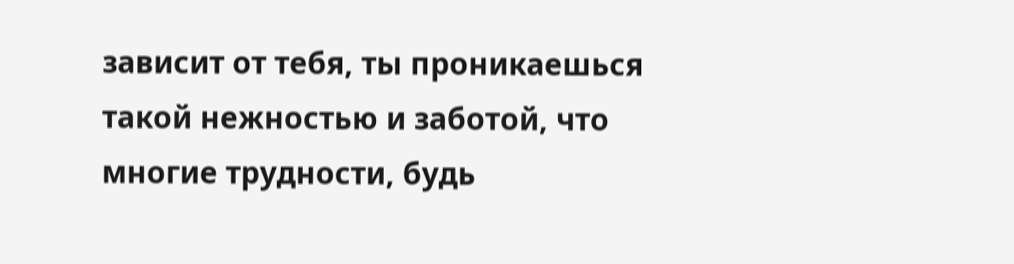зависит от тебя, ты проникаешься такой нежностью и заботой, что многие трудности, будь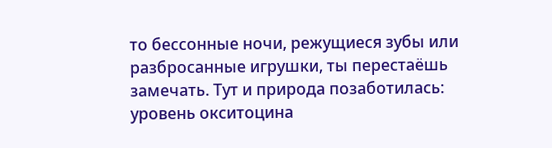то бессонные ночи, режущиеся зубы или разбросанные игрушки, ты перестаёшь замечать. Тут и природа позаботилась: уровень окситоцина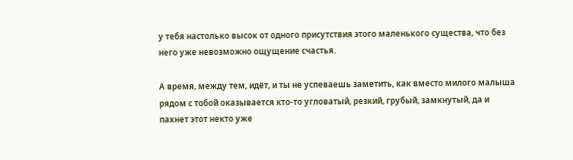у тебя настолько высок от одного присутствия этого маленького существа, что без него уже невозможно ощущение счастья.

А время, между тем, идёт, и ты не успеваешь заметить, как вместо милого малыша рядом с тобой оказывается кто-то угловатый, резкий, грубый, замкнутый, да и пахнет этот некто уже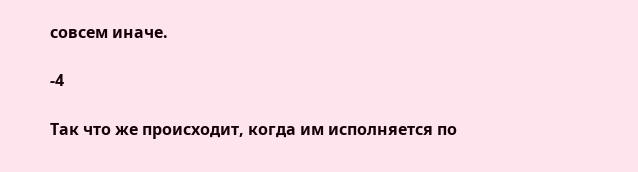совсем иначе.

-4

Так что же происходит, когда им исполняется по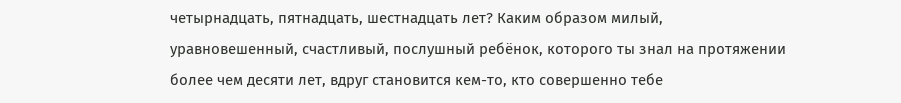четырнадцать, пятнадцать, шестнадцать лет? Каким образом милый, уравновешенный, счастливый, послушный ребёнок, которого ты знал на протяжении более чем десяти лет, вдруг становится кем-то, кто совершенно тебе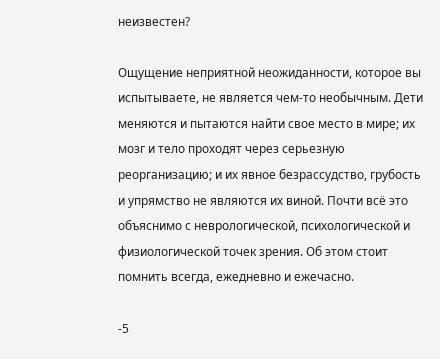неизвестен?

Ощущение неприятной неожиданности, которое вы испытываете, не является чем-то необычным. Дети меняются и пытаются найти свое место в мире; их мозг и тело проходят через серьезную реорганизацию; и их явное безрассудство, грубость и упрямство не являются их виной. Почти всё это объяснимо с неврологической, психологической и физиологической точек зрения. Об этом стоит помнить всегда, ежедневно и ежечасно.

-5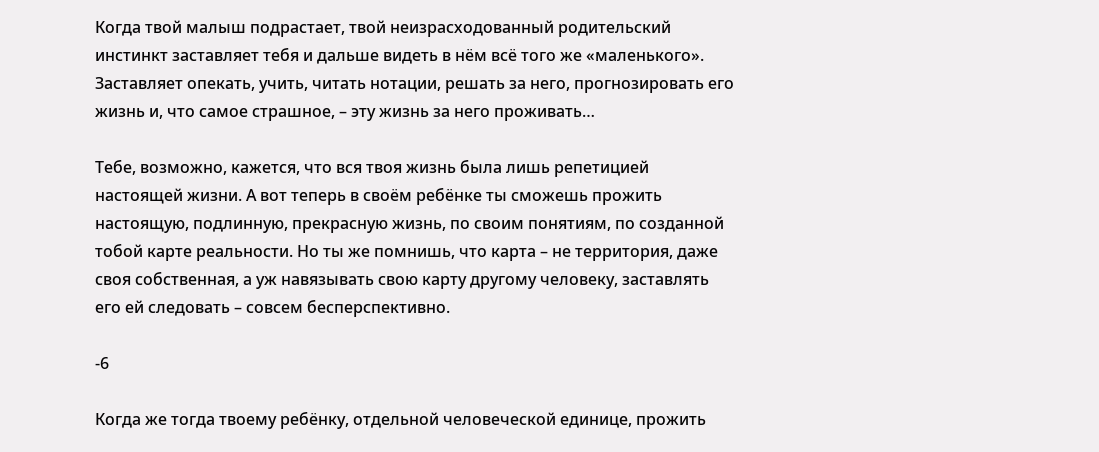Когда твой малыш подрастает, твой неизрасходованный родительский инстинкт заставляет тебя и дальше видеть в нём всё того же «маленького». Заставляет опекать, учить, читать нотации, решать за него, прогнозировать его жизнь и, что самое страшное, – эту жизнь за него проживать…

Тебе, возможно, кажется, что вся твоя жизнь была лишь репетицией настоящей жизни. А вот теперь в своём ребёнке ты сможешь прожить настоящую, подлинную, прекрасную жизнь, по своим понятиям, по созданной тобой карте реальности. Но ты же помнишь, что карта – не территория, даже своя собственная, а уж навязывать свою карту другому человеку, заставлять его ей следовать – совсем бесперспективно.

-6

Когда же тогда твоему ребёнку, отдельной человеческой единице, прожить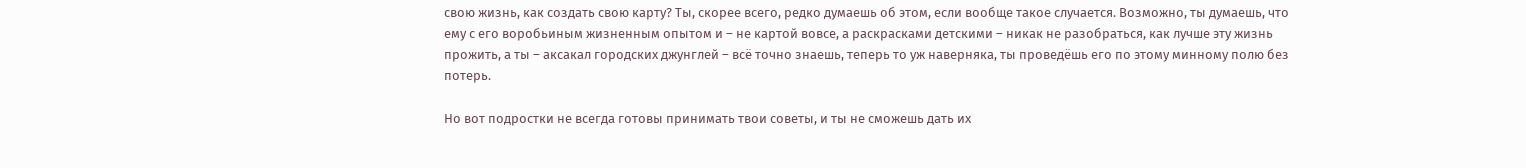свою жизнь, как создать свою карту? Ты, скорее всего, редко думаешь об этом, если вообще такое случается. Возможно, ты думаешь, что ему с его воробьиным жизненным опытом и – не картой вовсе, а раскрасками детскими – никак не разобраться, как лучше эту жизнь прожить, а ты – аксакал городских джунглей – всё точно знаешь, теперь то уж наверняка, ты проведёшь его по этому минному полю без потерь.

Но вот подростки не всегда готовы принимать твои советы, и ты не сможешь дать их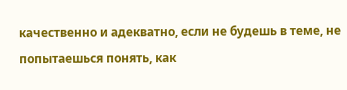качественно и адекватно, если не будешь в теме, не попытаешься понять, как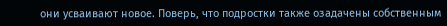они усваивают новое. Поверь, что подростки также озадачены собственным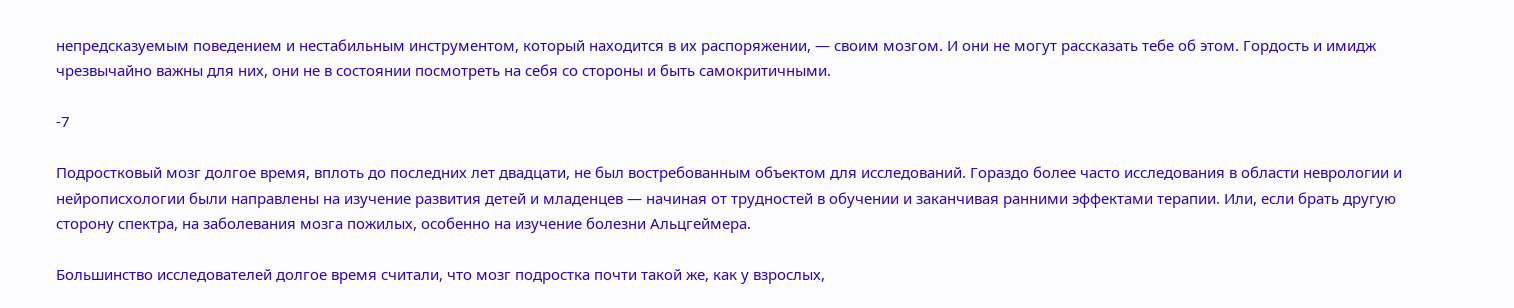непредсказуемым поведением и нестабильным инструментом, который находится в их распоряжении, — своим мозгом. И они не могут рассказать тебе об этом. Гордость и имидж чрезвычайно важны для них, они не в состоянии посмотреть на себя со стороны и быть самокритичными.

-7

Подростковый мозг долгое время, вплоть до последних лет двадцати, не был востребованным объектом для исследований. Гораздо более часто исследования в области неврологии и нейрописхологии были направлены на изучение развития детей и младенцев — начиная от трудностей в обучении и заканчивая ранними эффектами терапии. Или, если брать другую сторону спектра, на заболевания мозга пожилых, особенно на изучение болезни Альцгеймера.

Большинство исследователей долгое время считали, что мозг подростка почти такой же, как у взрослых,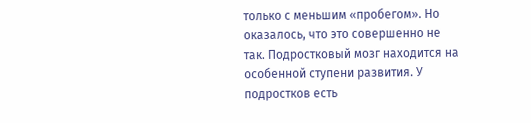только с меньшим «пробегом». Но оказалось, что это совершенно не так. Подростковый мозг находится на особенной ступени развития. У подростков есть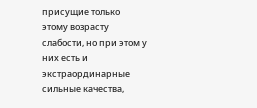присущие только этому возрасту слабости, но при этом у них есть и экстраординарные сильные качества,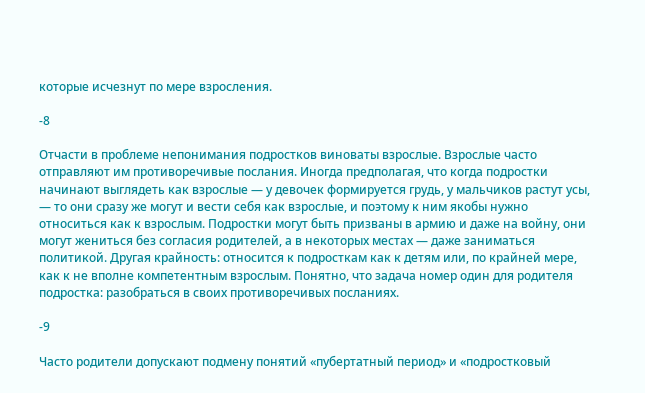которые исчезнут по мере взросления.

-8

Отчасти в проблеме непонимания подростков виноваты взрослые. Взрослые часто отправляют им противоречивые послания. Иногда предполагая, что когда подростки начинают выглядеть как взрослые — у девочек формируется грудь, у мальчиков растут усы, — то они сразу же могут и вести себя как взрослые, и поэтому к ним якобы нужно относиться как к взрослым. Подростки могут быть призваны в армию и даже на войну, они могут жениться без согласия родителей, а в некоторых местах — даже заниматься политикой. Другая крайность: относится к подросткам как к детям или, по крайней мере, как к не вполне компетентным взрослым. Понятно, что задача номер один для родителя подростка: разобраться в своих противоречивых посланиях.

-9

Часто родители допускают подмену понятий «пубертатный период» и «подростковый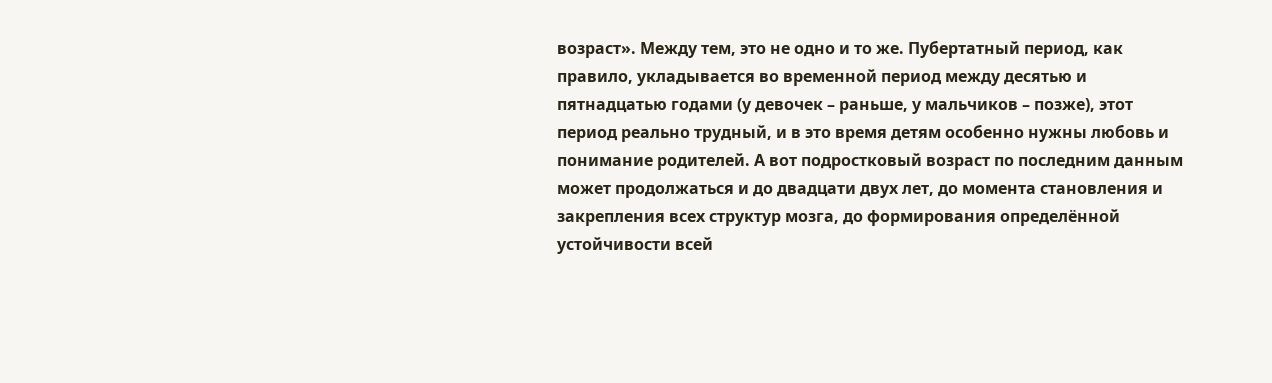возраст». Между тем, это не одно и то же. Пубертатный период, как правило, укладывается во временной период между десятью и пятнадцатью годами (у девочек – раньше, у мальчиков – позже), этот период реально трудный, и в это время детям особенно нужны любовь и понимание родителей. А вот подростковый возраст по последним данным может продолжаться и до двадцати двух лет, до момента становления и закрепления всех структур мозга, до формирования определённой устойчивости всей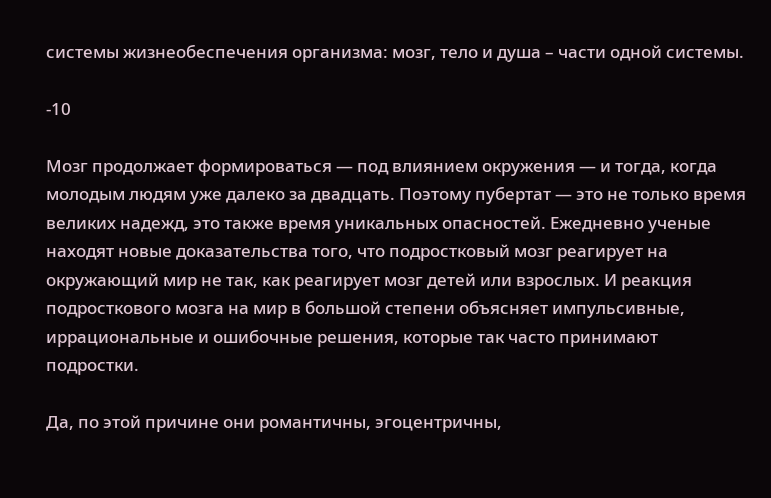системы жизнеобеспечения организма: мозг, тело и душа – части одной системы.

-10

Мозг продолжает формироваться — под влиянием окружения — и тогда, когда молодым людям уже далеко за двадцать. Поэтому пубертат — это не только время великих надежд, это также время уникальных опасностей. Ежедневно ученые находят новые доказательства того, что подростковый мозг реагирует на окружающий мир не так, как реагирует мозг детей или взрослых. И реакция подросткового мозга на мир в большой степени объясняет импульсивные, иррациональные и ошибочные решения, которые так часто принимают подростки.

Да, по этой причине они романтичны, эгоцентричны,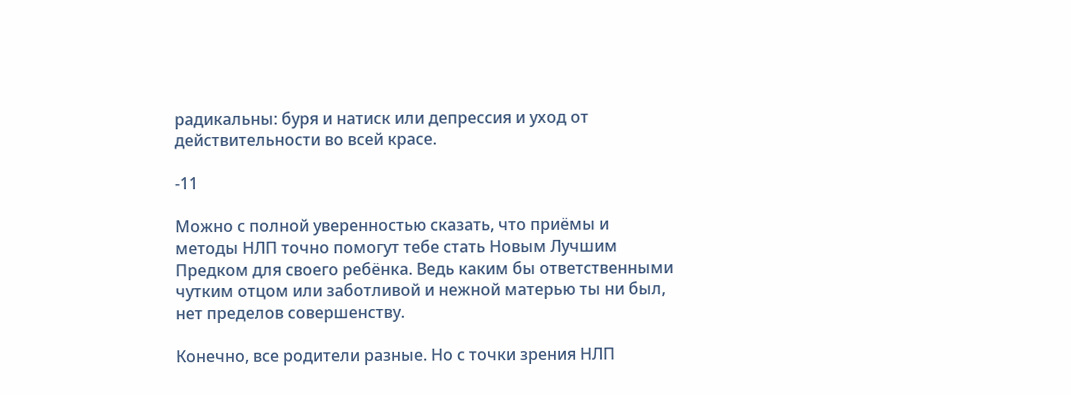радикальны: буря и натиск или депрессия и уход от действительности во всей красе.

-11

Можно с полной уверенностью сказать, что приёмы и методы НЛП точно помогут тебе стать Новым Лучшим Предком для своего ребёнка. Ведь каким бы ответственными чутким отцом или заботливой и нежной матерью ты ни был, нет пределов совершенству.

Конечно, все родители разные. Но с точки зрения НЛП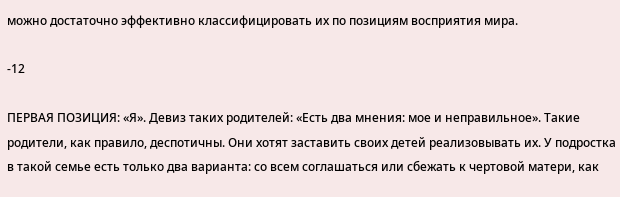можно достаточно эффективно классифицировать их по позициям восприятия мира.

-12

ПЕРВАЯ ПОЗИЦИЯ: «Я». Девиз таких родителей: «Есть два мнения: мое и неправильное». Такие родители, как правило, деспотичны. Они хотят заставить своих детей реализовывать их. У подростка в такой семье есть только два варианта: со всем соглашаться или сбежать к чертовой матери, как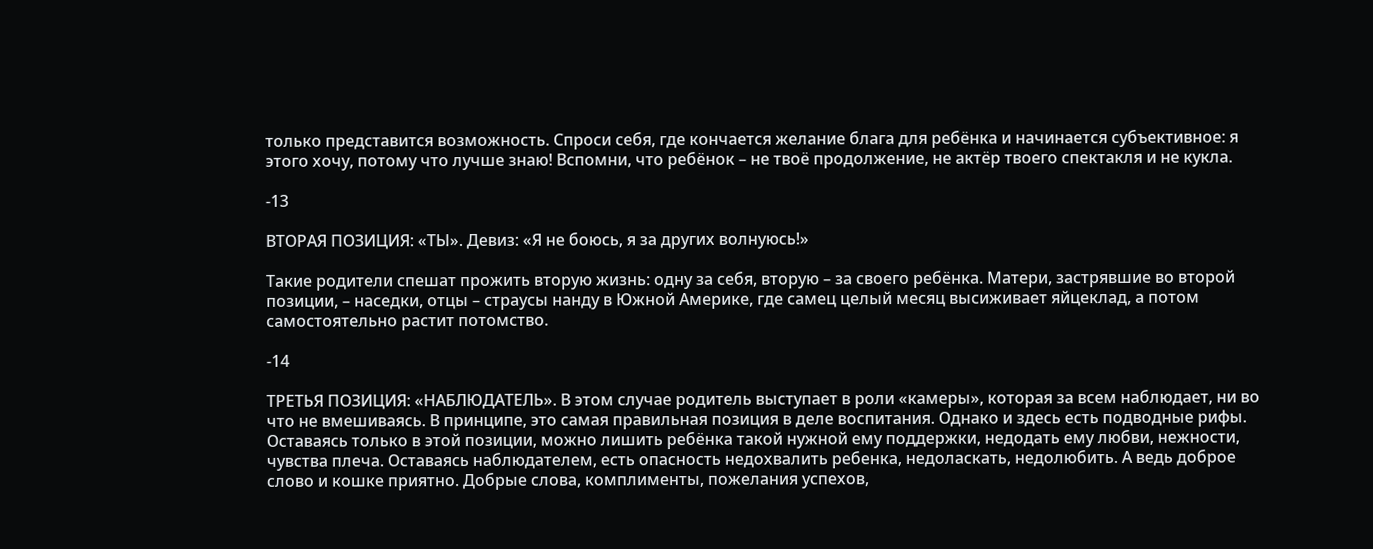только представится возможность. Спроси себя, где кончается желание блага для ребёнка и начинается субъективное: я этого хочу, потому что лучше знаю! Вспомни, что ребёнок – не твоё продолжение, не актёр твоего спектакля и не кукла.

-13

ВТОРАЯ ПОЗИЦИЯ: «ТЫ». Девиз: «Я не боюсь, я за других волнуюсь!»

Такие родители спешат прожить вторую жизнь: одну за себя, вторую – за своего ребёнка. Матери, застрявшие во второй позиции, – наседки, отцы – страусы нанду в Южной Америке, где самец целый месяц высиживает яйцеклад, а потом самостоятельно растит потомство.

-14

ТРЕТЬЯ ПОЗИЦИЯ: «НАБЛЮДАТЕЛЬ». В этом случае родитель выступает в роли «камеры», которая за всем наблюдает, ни во что не вмешиваясь. В принципе, это самая правильная позиция в деле воспитания. Однако и здесь есть подводные рифы. Оставаясь только в этой позиции, можно лишить ребёнка такой нужной ему поддержки, недодать ему любви, нежности, чувства плеча. Оставаясь наблюдателем, есть опасность недохвалить ребенка, недоласкать, недолюбить. А ведь доброе слово и кошке приятно. Добрые слова, комплименты, пожелания успехов,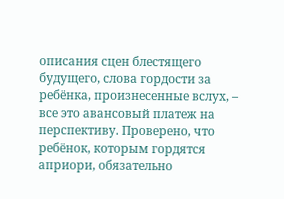описания сцен блестящего будущего, слова гордости за ребёнка, произнесенные вслух, – все это авансовый платеж на перспективу. Проверено, что ребёнок, которым гордятся априори, обязательно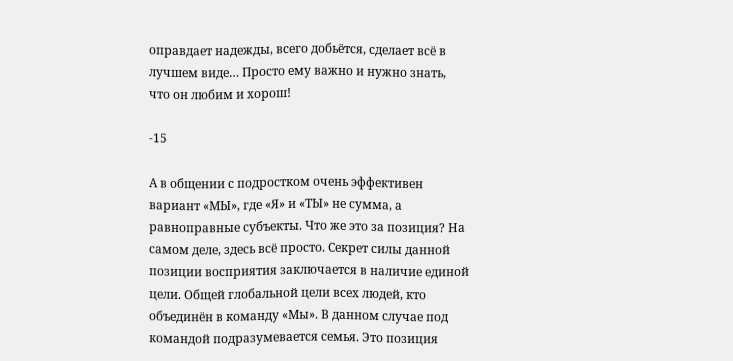оправдает надежды, всего добьётся, сделает всё в лучшем виде… Просто ему важно и нужно знать, что он любим и хорош!

-15

А в общении с подростком очень эффективен вариант «МЫ», где «Я» и «ТЫ» не сумма, а равноправные субъекты. Что же это за позиция? На самом деле, здесь всё просто. Секрет силы данной позиции восприятия заключается в наличие единой цели. Общей глобальной цели всех людей, кто объединён в команду «Мы». В данном случае под командой подразумевается семья. Это позиция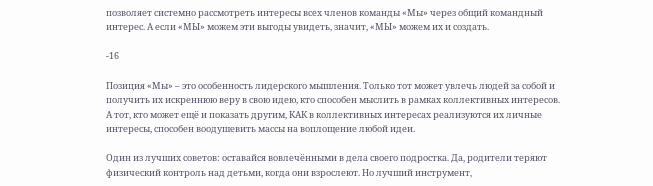позволяет системно рассмотреть интересы всех членов команды «Мы» через общий командный интерес. А если «МЫ» можем эти выгоды увидеть, значит, «МЫ» можем их и создать.

-16

Позиция «Мы» – это особенность лидерского мышления. Только тот может увлечь людей за собой и получить их искреннюю веру в свою идею, кто способен мыслить в рамках коллективных интересов. А тот, кто может ещё и показать другим, КАК в коллективных интересах реализуются их личные интересы, способен воодушевить массы на воплощение любой идеи.

Один из лучших советов: оставайся вовлечёнными в дела своего подростка. Да, родители теряют физический контроль над детьми, когда они взрослеют. Но лучший инструмент,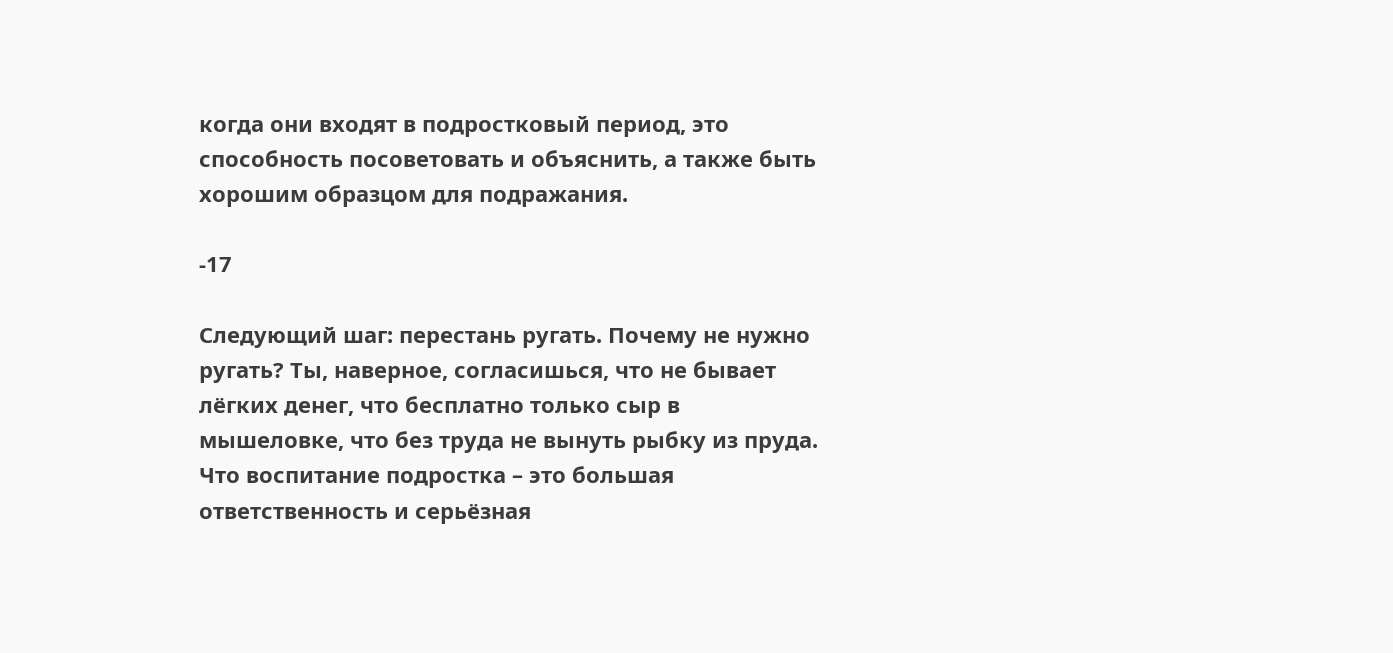когда они входят в подростковый период, это способность посоветовать и объяснить, а также быть хорошим образцом для подражания.

-17

Следующий шаг: перестань ругать. Почему не нужно ругать? Ты, наверное, согласишься, что не бывает лёгких денег, что бесплатно только сыр в мышеловке, что без труда не вынуть рыбку из пруда. Что воспитание подростка – это большая ответственность и серьёзная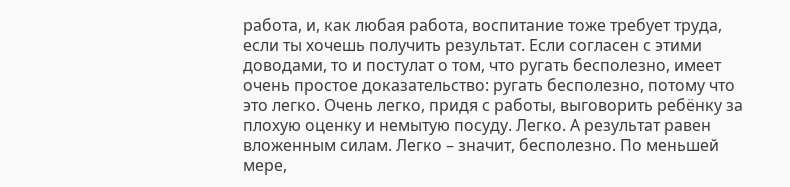работа, и, как любая работа, воспитание тоже требует труда, если ты хочешь получить результат. Если согласен с этими доводами, то и постулат о том, что ругать бесполезно, имеет очень простое доказательство: ругать бесполезно, потому что это легко. Очень легко, придя с работы, выговорить ребёнку за плохую оценку и немытую посуду. Легко. А результат равен вложенным силам. Легко – значит, бесполезно. По меньшей мере,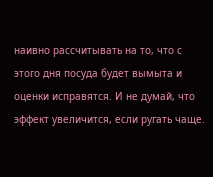наивно рассчитывать на то, что с этого дня посуда будет вымыта и оценки исправятся. И не думай, что эффект увеличится, если ругать чаще.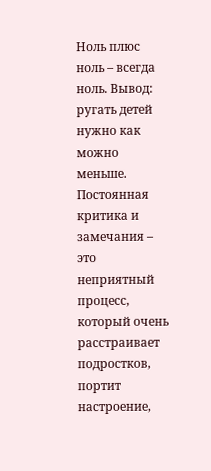Ноль плюс ноль – всегда ноль. Вывод: ругать детей нужно как можно меньше. Постоянная критика и замечания – это неприятный процесс, который очень расстраивает подростков, портит настроение,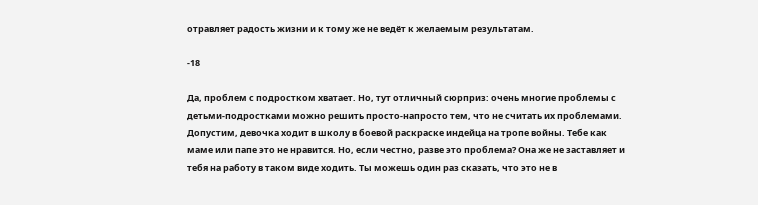отравляет радость жизни и к тому же не ведёт к желаемым результатам.

-18

Да, проблем с подростком хватает. Но, тут отличный сюрприз: очень многие проблемы с детьми-подростками можно решить просто-напросто тем, что не считать их проблемами. Допустим, девочка ходит в школу в боевой раскраске индейца на тропе войны. Тебе как маме или папе это не нравится. Но, если честно, разве это проблема? Она же не заставляет и тебя на работу в таком виде ходить. Ты можешь один раз сказать, что это не в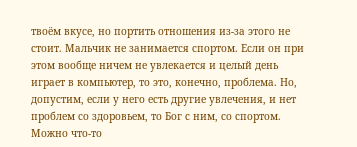твоём вкусе, но портить отношения из-за этого не стоит. Мальчик не занимается спортом. Если он при этом вообще ничем не увлекается и целый день играет в компьютер, то это, конечно, проблема. Но, допустим, если у него есть другие увлечения, и нет проблем со здоровьем, то Бог с ним, со спортом. Можно что-то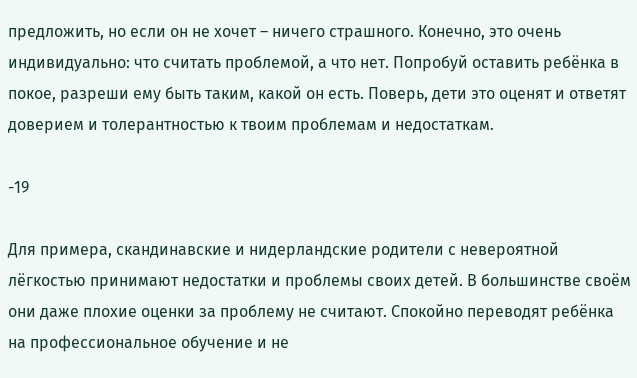предложить, но если он не хочет – ничего страшного. Конечно, это очень индивидуально: что считать проблемой, а что нет. Попробуй оставить ребёнка в покое, разреши ему быть таким, какой он есть. Поверь, дети это оценят и ответят доверием и толерантностью к твоим проблемам и недостаткам.

-19

Для примера, скандинавские и нидерландские родители с невероятной лёгкостью принимают недостатки и проблемы своих детей. В большинстве своём они даже плохие оценки за проблему не считают. Спокойно переводят ребёнка на профессиональное обучение и не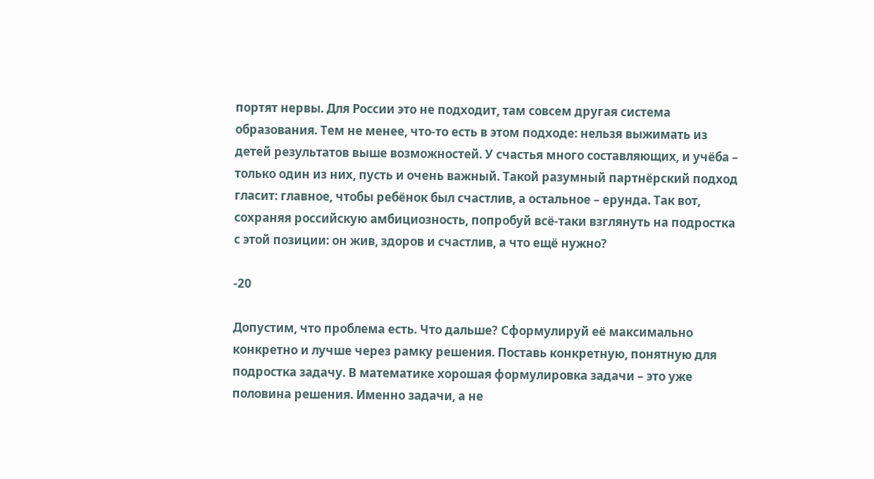портят нервы. Для России это не подходит, там совсем другая система образования. Тем не менее, что-то есть в этом подходе: нельзя выжимать из детей результатов выше возможностей. У счастья много составляющих, и учёба – только один из них, пусть и очень важный. Такой разумный партнёрский подход гласит: главное, чтобы ребёнок был счастлив, а остальное – ерунда. Так вот, сохраняя российскую амбициозность, попробуй всё-таки взглянуть на подростка с этой позиции: он жив, здоров и счастлив, а что ещё нужно?

-20

Допустим, что проблема есть. Что дальше? Сформулируй её максимально конкретно и лучше через рамку решения. Поставь конкретную, понятную для подростка задачу. В математике хорошая формулировка задачи – это уже половина решения. Именно задачи, а не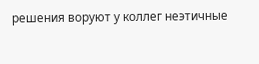решения воруют у коллег неэтичные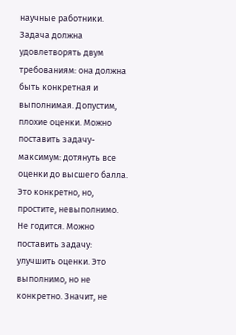научные работники. Задача должна удовлетворять двум требованиям: она должна быть конкретная и выполнимая. Допустим, плохие оценки. Можно поставить задачу-максимум: дотянуть все оценки до высшего балла. Это конкретно, но, простите, невыполнимо. Не годится. Можно поставить задачу: улучшить оценки. Это выполнимо, но не конкретно. Значит, не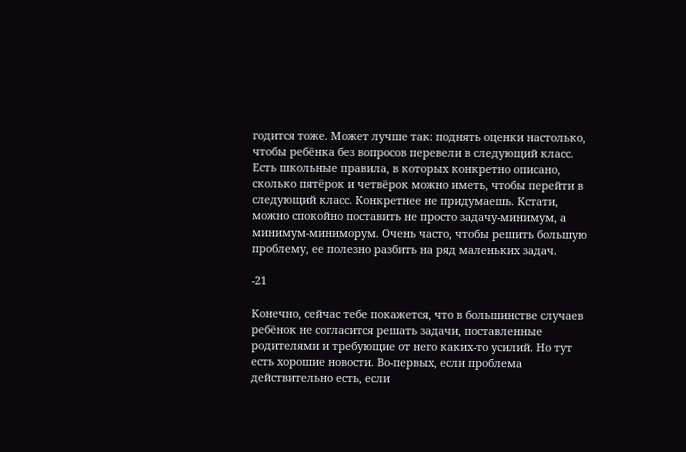годится тоже. Может лучше так: поднять оценки настолько, чтобы ребёнка без вопросов перевели в следующий класс. Есть школьные правила, в которых конкретно описано, сколько пятёрок и четвёрок можно иметь, чтобы перейти в следующий класс. Конкретнее не придумаешь. Кстати, можно спокойно поставить не просто задачу-минимум, а минимум-миниморум. Очень часто, чтобы решить большую проблему, ее полезно разбить на ряд маленьких задач.

-21

Конечно, сейчас тебе покажется, что в большинстве случаев ребёнок не согласится решать задачи, поставленные родителями и требующие от него каких-то усилий. Но тут есть хорошие новости. Во-первых, если проблема действительно есть, если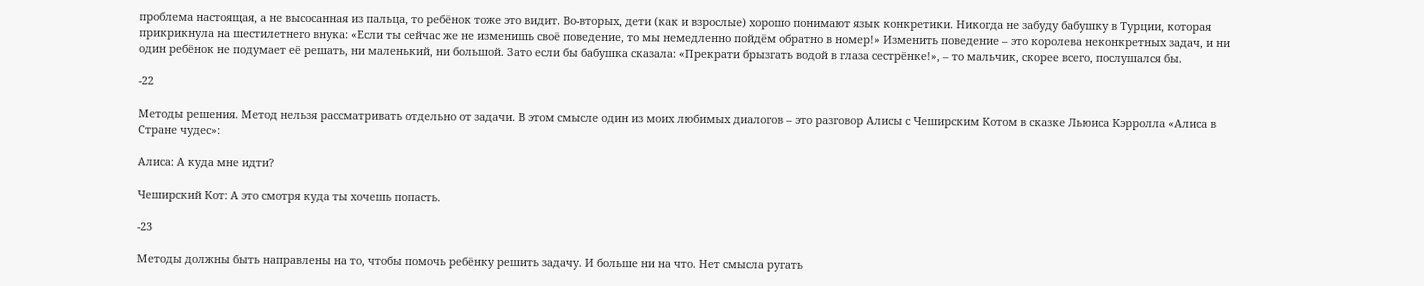проблема настоящая, а не высосанная из пальца, то ребёнок тоже это видит. Во-вторых, дети (как и взрослые) хорошо понимают язык конкретики. Никогда не забуду бабушку в Турции, которая прикрикнула на шестилетнего внука: «Если ты сейчас же не изменишь своё поведение, то мы немедленно пойдём обратно в номер!» Изменить поведение – это королева неконкретных задач, и ни один ребёнок не подумает её решать, ни маленький, ни большой. Зато если бы бабушка сказала: «Прекрати брызгать водой в глаза сестрёнке!», – то мальчик, скорее всего, послушался бы.

-22

Методы решения. Метод нельзя рассматривать отдельно от задачи. В этом смысле один из моих любимых диалогов – это разговор Алисы с Чеширским Котом в сказке Льюиса Кэрролла «Алиса в Стране чудес»:

Алиса: А куда мне идти?

Чеширский Кот: А это смотря куда ты хочешь попасть.

-23

Методы должны быть направлены на то, чтобы помочь ребёнку решить задачу. И больше ни на что. Нет смысла ругать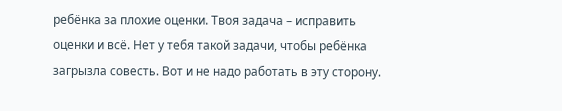ребёнка за плохие оценки. Твоя задача – исправить оценки и всё. Нет у тебя такой задачи, чтобы ребёнка загрызла совесть. Вот и не надо работать в эту сторону.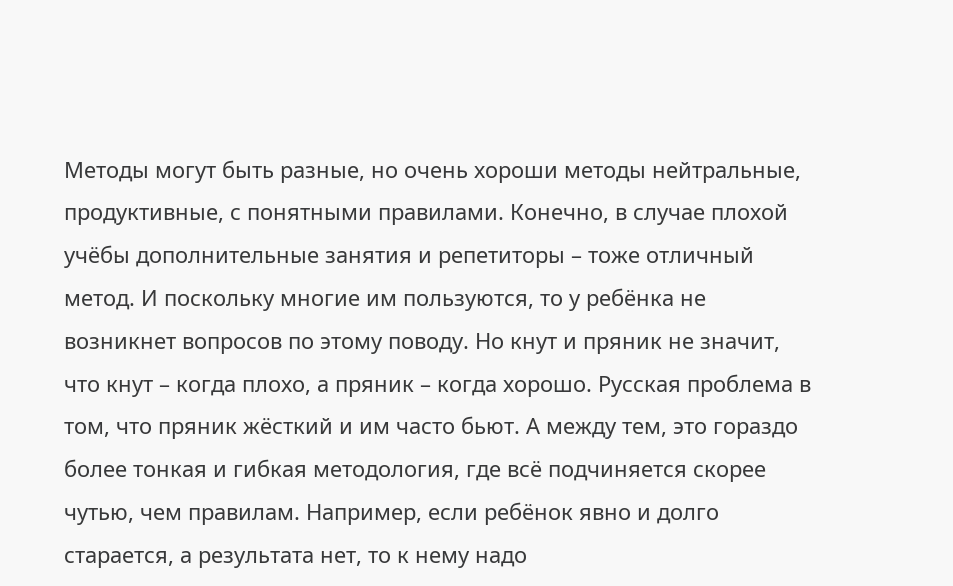Методы могут быть разные, но очень хороши методы нейтральные, продуктивные, с понятными правилами. Конечно, в случае плохой учёбы дополнительные занятия и репетиторы – тоже отличный метод. И поскольку многие им пользуются, то у ребёнка не возникнет вопросов по этому поводу. Но кнут и пряник не значит, что кнут – когда плохо, а пряник – когда хорошо. Русская проблема в том, что пряник жёсткий и им часто бьют. А между тем, это гораздо более тонкая и гибкая методология, где всё подчиняется скорее чутью, чем правилам. Например, если ребёнок явно и долго старается, а результата нет, то к нему надо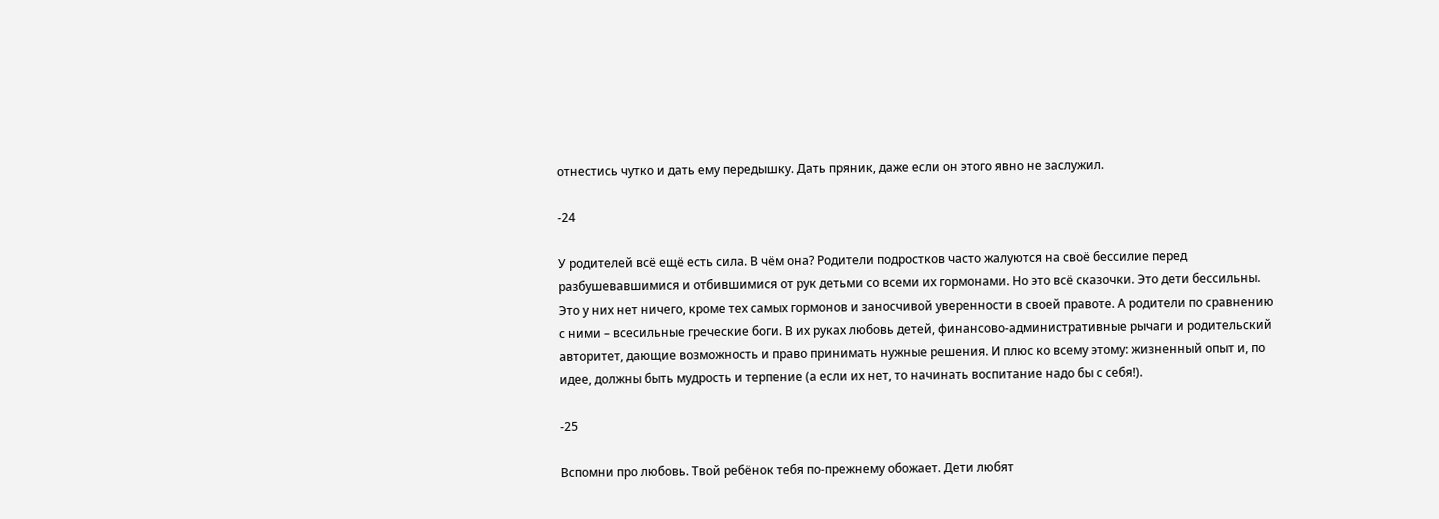отнестись чутко и дать ему передышку. Дать пряник, даже если он этого явно не заслужил.

-24

У родителей всё ещё есть сила. В чём она? Родители подростков часто жалуются на своё бессилие перед разбушевавшимися и отбившимися от рук детьми со всеми их гормонами. Но это всё сказочки. Это дети бессильны. Это у них нет ничего, кроме тех самых гормонов и заносчивой уверенности в своей правоте. А родители по сравнению с ними – всесильные греческие боги. В их руках любовь детей, финансово-административные рычаги и родительский авторитет, дающие возможность и право принимать нужные решения. И плюс ко всему этому: жизненный опыт и, по идее, должны быть мудрость и терпение (а если их нет, то начинать воспитание надо бы с себя!).

-25

Вспомни про любовь. Твой ребёнок тебя по-прежнему обожает. Дети любят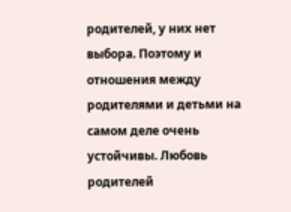родителей, у них нет выбора. Поэтому и отношения между родителями и детьми на самом деле очень устойчивы. Любовь родителей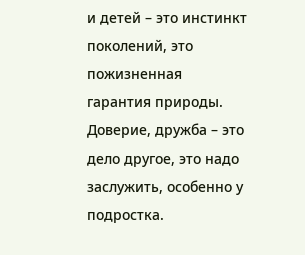и детей – это инстинкт поколений, это пожизненная гарантия природы. Доверие, дружба – это дело другое, это надо заслужить, особенно у подростка.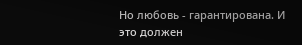Но любовь - гарантирована. И это должен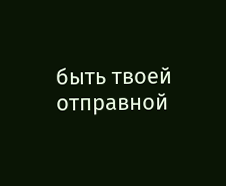быть твоей отправной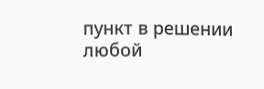пункт в решении любой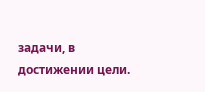задачи, в достижении цели.